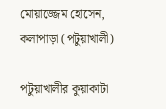মোয়াজ্জেম হোসেন, কলাপাড়া (পটুয়াখালী)

পটুয়াখালীর কুয়াকাটা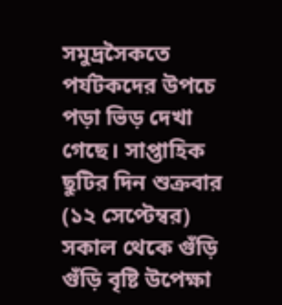সমুদ্রসৈকতে পর্যটকদের উপচে পড়া ভিড় দেখা গেছে। সাপ্তাহিক ছুটির দিন শুক্রবার (১২ সেপ্টেম্বর) সকাল থেকে গুঁড়ি গুঁড়ি বৃষ্টি উপেক্ষা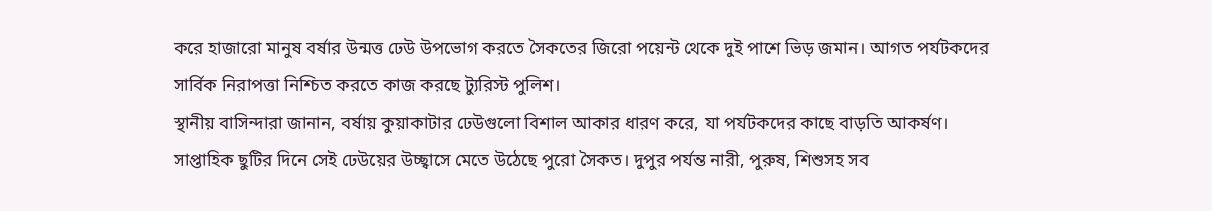করে হাজারো মানুষ বর্ষার উন্মত্ত ঢেউ উপভোগ করতে সৈকতের জিরো পয়েন্ট থেকে দুই পাশে ভিড় জমান। আগত পর্যটকদের সার্বিক নিরাপত্তা নিশ্চিত করতে কাজ করছে ট্যুরিস্ট পুলিশ।
স্থানীয় বাসিন্দারা জানান, বর্ষায় কুয়াকাটার ঢেউগুলো বিশাল আকার ধারণ করে, যা পর্যটকদের কাছে বাড়তি আকর্ষণ। সাপ্তাহিক ছুটির দিনে সেই ঢেউয়ের উচ্ছ্বাসে মেতে উঠেছে পুরো সৈকত। দুপুর পর্যন্ত নারী, পুরুষ, শিশুসহ সব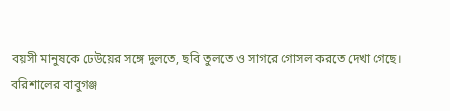বয়সী মানুষকে ঢেউয়ের সঙ্গে দুলতে, ছবি তুলতে ও সাগরে গোসল করতে দেখা গেছে।
বরিশালের বাবুগঞ্জ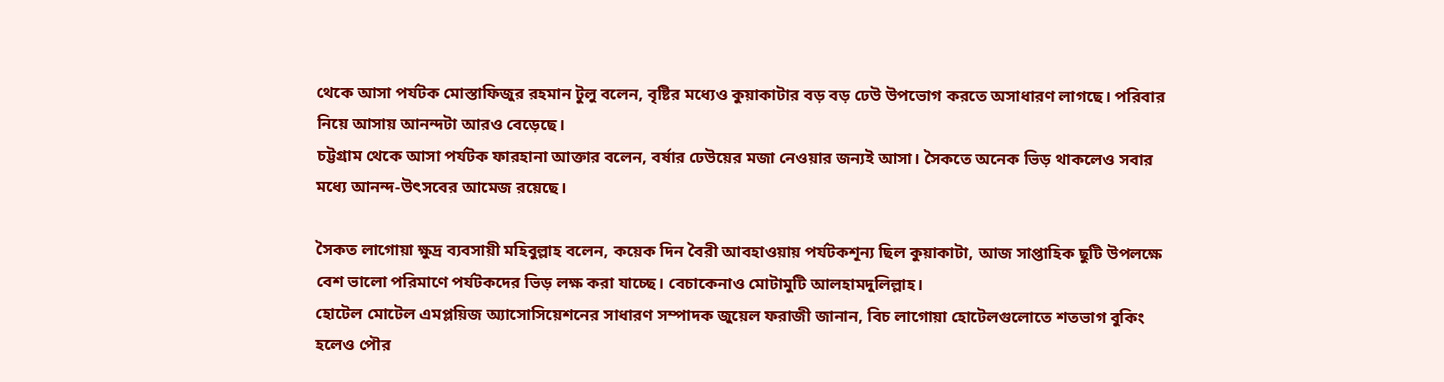থেকে আসা পর্যটক মোস্তাফিজুর রহমান টুলু বলেন, বৃষ্টির মধ্যেও কুয়াকাটার বড় বড় ঢেউ উপভোগ করতে অসাধারণ লাগছে। পরিবার নিয়ে আসায় আনন্দটা আরও বেড়েছে।
চট্টগ্রাম থেকে আসা পর্যটক ফারহানা আক্তার বলেন, বর্ষার ঢেউয়ের মজা নেওয়ার জন্যই আসা। সৈকতে অনেক ভিড় থাকলেও সবার মধ্যে আনন্দ-উৎসবের আমেজ রয়েছে।

সৈকত লাগোয়া ক্ষুদ্র ব্যবসায়ী মহিবুল্লাহ বলেন, কয়েক দিন বৈরী আবহাওয়ায় পর্যটকশূন্য ছিল কুয়াকাটা, আজ সাপ্তাহিক ছুটি উপলক্ষে বেশ ভালো পরিমাণে পর্যটকদের ভিড় লক্ষ করা যাচ্ছে। বেচাকেনাও মোটামুটি আলহামদুলিল্লাহ।
হোটেল মোটেল এমপ্লয়িজ অ্যাসোসিয়েশনের সাধারণ সম্পাদক জুয়েল ফরাজী জানান, বিচ লাগোয়া হোটেলগুলোতে শতভাগ বুকিং হলেও পৌর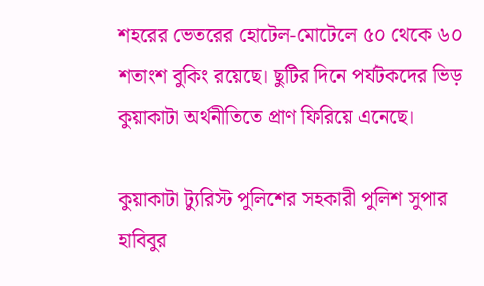শহরের ভেতরের হোটেল-মোটেলে ৫০ থেকে ৬০ শতাংশ বুকিং রয়েছে। ছুটির দিনে পর্যটকদের ভিড় কুয়াকাটা অর্থনীতিতে প্রাণ ফিরিয়ে এনেছে।

কুয়াকাটা ট্যুরিস্ট পুলিশের সহকারী পুলিশ সুপার হাবিবুর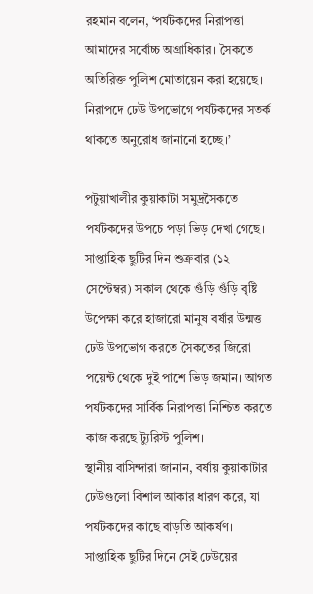রহমান বলেন, ‘পর্যটকদের নিরাপত্তা আমাদের সর্বোচ্চ অগ্রাধিকার। সৈকতে অতিরিক্ত পুলিশ মোতায়েন করা হয়েছে। নিরাপদে ঢেউ উপভোগে পর্যটকদের সতর্ক থাকতে অনুরোধ জানানো হচ্ছে।’

পটুয়াখালীর কুয়াকাটা সমুদ্রসৈকতে পর্যটকদের উপচে পড়া ভিড় দেখা গেছে। সাপ্তাহিক ছুটির দিন শুক্রবার (১২ সেপ্টেম্বর) সকাল থেকে গুঁড়ি গুঁড়ি বৃষ্টি উপেক্ষা করে হাজারো মানুষ বর্ষার উন্মত্ত ঢেউ উপভোগ করতে সৈকতের জিরো পয়েন্ট থেকে দুই পাশে ভিড় জমান। আগত পর্যটকদের সার্বিক নিরাপত্তা নিশ্চিত করতে কাজ করছে ট্যুরিস্ট পুলিশ।
স্থানীয় বাসিন্দারা জানান, বর্ষায় কুয়াকাটার ঢেউগুলো বিশাল আকার ধারণ করে, যা পর্যটকদের কাছে বাড়তি আকর্ষণ। সাপ্তাহিক ছুটির দিনে সেই ঢেউয়ের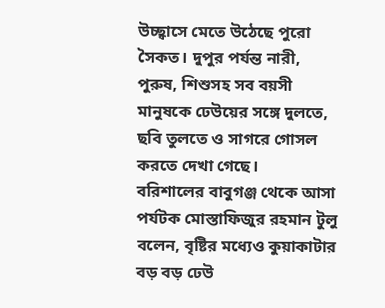উচ্ছ্বাসে মেতে উঠেছে পুরো সৈকত। দুপুর পর্যন্ত নারী, পুরুষ, শিশুসহ সব বয়সী মানুষকে ঢেউয়ের সঙ্গে দুলতে, ছবি তুলতে ও সাগরে গোসল করতে দেখা গেছে।
বরিশালের বাবুগঞ্জ থেকে আসা পর্যটক মোস্তাফিজুর রহমান টুলু বলেন, বৃষ্টির মধ্যেও কুয়াকাটার বড় বড় ঢেউ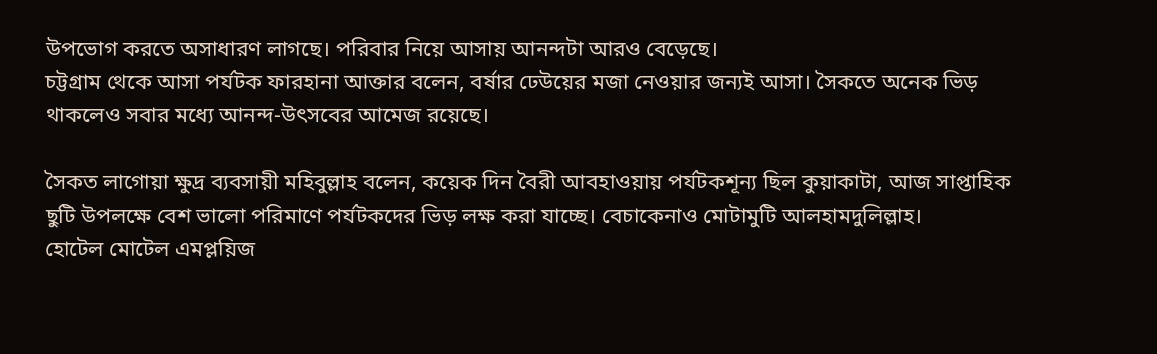উপভোগ করতে অসাধারণ লাগছে। পরিবার নিয়ে আসায় আনন্দটা আরও বেড়েছে।
চট্টগ্রাম থেকে আসা পর্যটক ফারহানা আক্তার বলেন, বর্ষার ঢেউয়ের মজা নেওয়ার জন্যই আসা। সৈকতে অনেক ভিড় থাকলেও সবার মধ্যে আনন্দ-উৎসবের আমেজ রয়েছে।

সৈকত লাগোয়া ক্ষুদ্র ব্যবসায়ী মহিবুল্লাহ বলেন, কয়েক দিন বৈরী আবহাওয়ায় পর্যটকশূন্য ছিল কুয়াকাটা, আজ সাপ্তাহিক ছুটি উপলক্ষে বেশ ভালো পরিমাণে পর্যটকদের ভিড় লক্ষ করা যাচ্ছে। বেচাকেনাও মোটামুটি আলহামদুলিল্লাহ।
হোটেল মোটেল এমপ্লয়িজ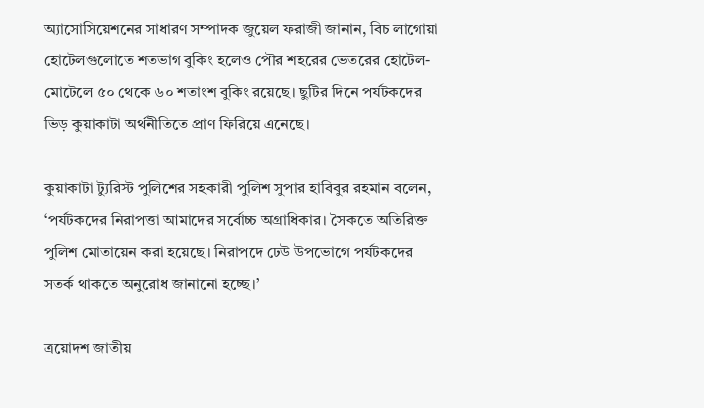অ্যাসোসিয়েশনের সাধারণ সম্পাদক জুয়েল ফরাজী জানান, বিচ লাগোয়া হোটেলগুলোতে শতভাগ বুকিং হলেও পৌর শহরের ভেতরের হোটেল-মোটেলে ৫০ থেকে ৬০ শতাংশ বুকিং রয়েছে। ছুটির দিনে পর্যটকদের ভিড় কুয়াকাটা অর্থনীতিতে প্রাণ ফিরিয়ে এনেছে।

কুয়াকাটা ট্যুরিস্ট পুলিশের সহকারী পুলিশ সুপার হাবিবুর রহমান বলেন, ‘পর্যটকদের নিরাপত্তা আমাদের সর্বোচ্চ অগ্রাধিকার। সৈকতে অতিরিক্ত পুলিশ মোতায়েন করা হয়েছে। নিরাপদে ঢেউ উপভোগে পর্যটকদের সতর্ক থাকতে অনুরোধ জানানো হচ্ছে।’

ত্রয়োদশ জাতীয়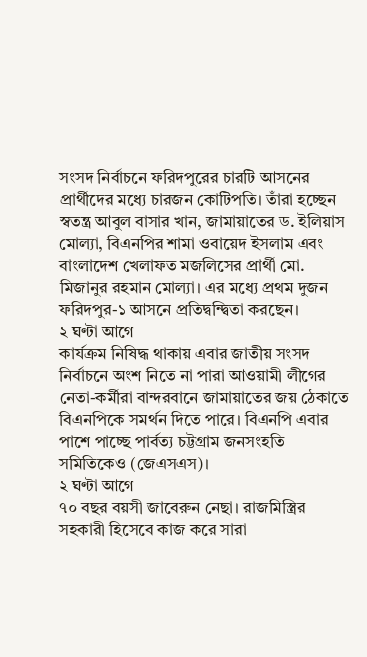সংসদ নির্বাচনে ফরিদপুরের চারটি আসনের প্রার্থীদের মধ্যে চারজন কোটিপতি। তাঁরা হচ্ছেন স্বতন্ত্র আবুল বাসার খান, জামায়াতের ড. ইলিয়াস মোল্যা, বিএনপির শামা ওবায়েদ ইসলাম এবং বাংলাদেশ খেলাফত মজলিসের প্রার্থী মো. মিজানুর রহমান মোল্যা। এর মধ্যে প্রথম দুজন ফরিদপুর-১ আসনে প্রতিদ্বন্দ্বিতা করছেন।
২ ঘণ্টা আগে
কার্যক্রম নিষিদ্ধ থাকায় এবার জাতীয় সংসদ নির্বাচনে অংশ নিতে না পারা আওয়ামী লীগের নেতা-কর্মীরা বান্দরবানে জামায়াতের জয় ঠেকাতে বিএনপিকে সমর্থন দিতে পারে। বিএনপি এবার পাশে পাচ্ছে পার্বত্য চট্টগ্রাম জনসংহতি সমিতিকেও (জেএসএস)।
২ ঘণ্টা আগে
৭০ বছর বয়সী জাবেরুন নেছা। রাজমিস্ত্রির সহকারী হিসেবে কাজ করে সারা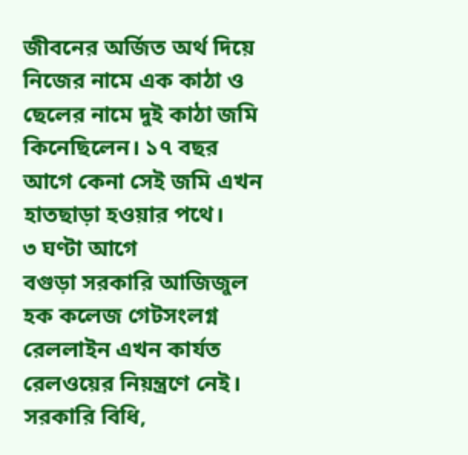জীবনের অর্জিত অর্থ দিয়ে নিজের নামে এক কাঠা ও ছেলের নামে দুই কাঠা জমি কিনেছিলেন। ১৭ বছর আগে কেনা সেই জমি এখন হাতছাড়া হওয়ার পথে।
৩ ঘণ্টা আগে
বগুড়া সরকারি আজিজুল হক কলেজ গেটসংলগ্ন রেললাইন এখন কার্যত রেলওয়ের নিয়ন্ত্রণে নেই। সরকারি বিধি,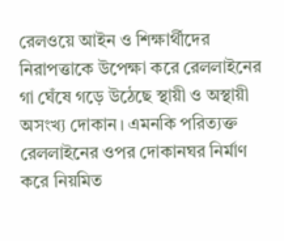রেলওয়ে আইন ও শিক্ষার্থীদের নিরাপত্তাকে উপেক্ষা করে রেললাইনের গা ঘেঁষে গড়ে উঠেছে স্থায়ী ও অস্থায়ী অসংখ্য দোকান। এমনকি পরিত্যক্ত রেললাইনের ওপর দোকানঘর নির্মাণ করে নিয়মিত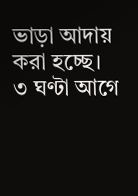ভাড়া আদায় করা হচ্ছে।
৩ ঘণ্টা আগে